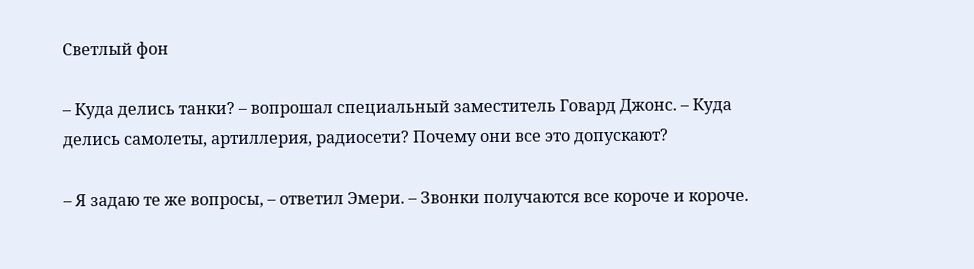Светлый фон

– Куда делись танки? – вопрошал специальный заместитель Говард Джонс. – Куда делись самолеты, артиллерия, радиосети? Почему они все это допускают?

– Я задаю те же вопросы, – ответил Эмери. – Звонки получаются все короче и короче.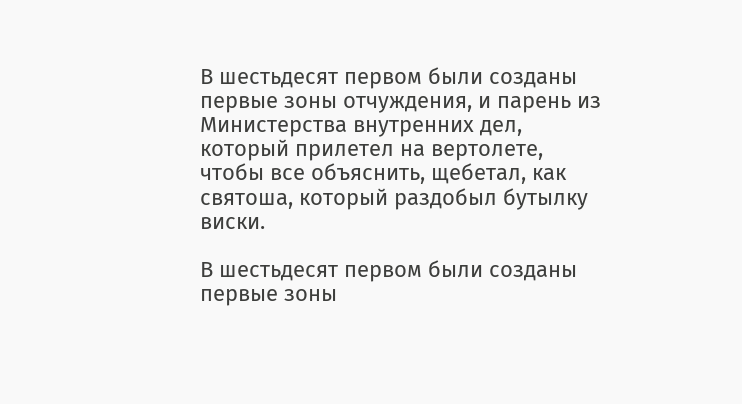В шестьдесят первом были созданы первые зоны отчуждения, и парень из Министерства внутренних дел, который прилетел на вертолете, чтобы все объяснить, щебетал, как святоша, который раздобыл бутылку виски.

В шестьдесят первом были созданы первые зоны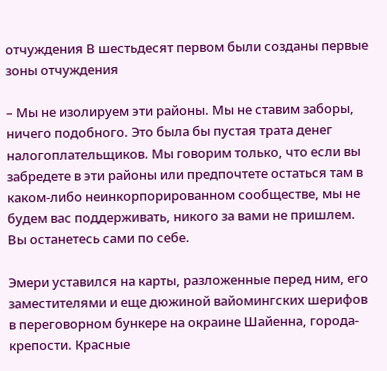отчуждения В шестьдесят первом были созданы первые зоны отчуждения

– Мы не изолируем эти районы. Мы не ставим заборы, ничего подобного. Это была бы пустая трата денег налогоплательщиков. Мы говорим только, что если вы забредете в эти районы или предпочтете остаться там в каком-либо неинкорпорированном сообществе, мы не будем вас поддерживать, никого за вами не пришлем. Вы останетесь сами по себе.

Эмери уставился на карты, разложенные перед ним, его заместителями и еще дюжиной вайомингских шерифов в переговорном бункере на окраине Шайенна, города-крепости. Красные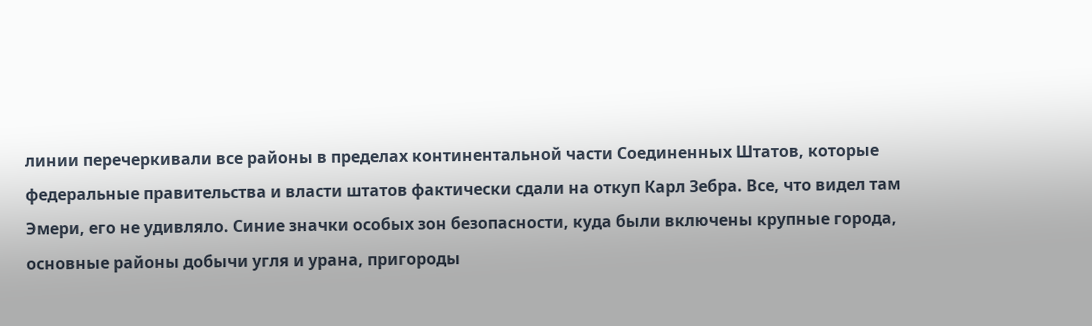линии перечеркивали все районы в пределах континентальной части Соединенных Штатов, которые федеральные правительства и власти штатов фактически сдали на откуп Карл Зебра. Все, что видел там Эмери, его не удивляло. Синие значки особых зон безопасности, куда были включены крупные города, основные районы добычи угля и урана, пригороды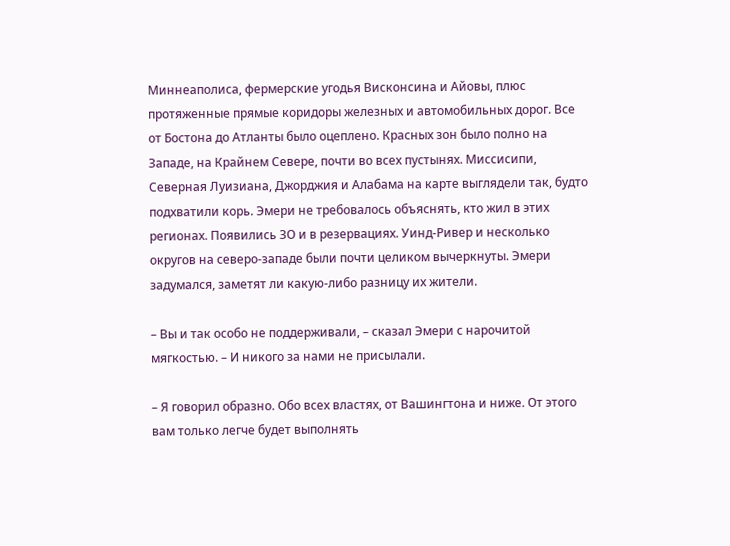Миннеаполиса, фермерские угодья Висконсина и Айовы, плюс протяженные прямые коридоры железных и автомобильных дорог. Все от Бостона до Атланты было оцеплено. Красных зон было полно на Западе, на Крайнем Севере, почти во всех пустынях. Миссисипи, Северная Луизиана, Джорджия и Алабама на карте выглядели так, будто подхватили корь. Эмери не требовалось объяснять, кто жил в этих регионах. Появились ЗО и в резервациях. Уинд-Ривер и несколько округов на северо-западе были почти целиком вычеркнуты. Эмери задумался, заметят ли какую-либо разницу их жители.

– Вы и так особо не поддерживали, – сказал Эмери с нарочитой мягкостью. – И никого за нами не присылали.

– Я говорил образно. Обо всех властях, от Вашингтона и ниже. От этого вам только легче будет выполнять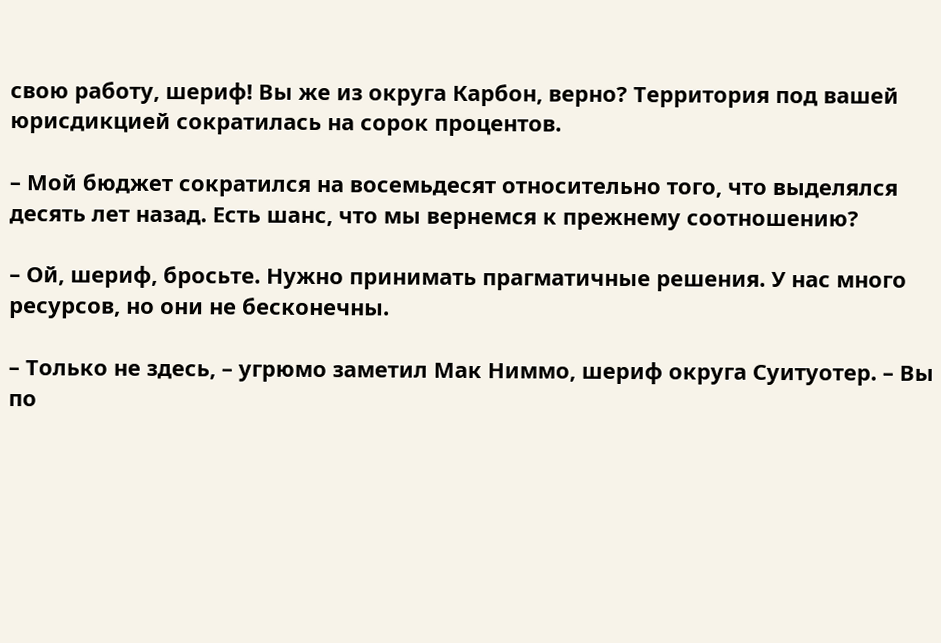свою работу, шериф! Вы же из округа Карбон, верно? Территория под вашей юрисдикцией сократилась на сорок процентов.

– Мой бюджет сократился на восемьдесят относительно того, что выделялся десять лет назад. Есть шанс, что мы вернемся к прежнему соотношению?

– Ой, шериф, бросьте. Нужно принимать прагматичные решения. У нас много ресурсов, но они не бесконечны.

– Только не здесь, – угрюмо заметил Мак Ниммо, шериф округа Суитуотер. – Вы по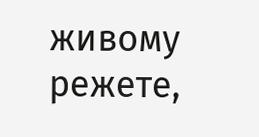живому режете,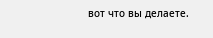вот что вы делаете.